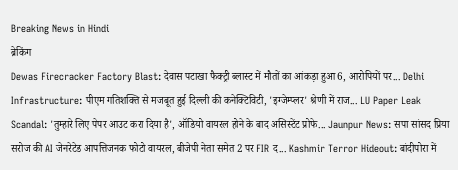Breaking News in Hindi
ब्रेकिंग
Dewas Firecracker Factory Blast: देवास पटाखा फैक्ट्री ब्लास्ट में मौतों का आंकड़ा हुआ 6, आरोपियों पर... Delhi Infrastructure: पीएम गतिशक्ति से मजबूत हुई दिल्ली की कनेक्टिविटी, 'इग्जेम्प्लर' श्रेणी में राज... LU Paper Leak Scandal: 'तुम्हारे लिए पेपर आउट करा दिया है', ऑडियो वायरल होने के बाद असिस्टेंट प्रोफे... Jaunpur News: सपा सांसद प्रिया सरोज की AI जेनरेटेड आपत्तिजनक फोटो वायरल, बीजेपी नेता समेत 2 पर FIR द... Kashmir Terror Hideout: बांदीपोरा में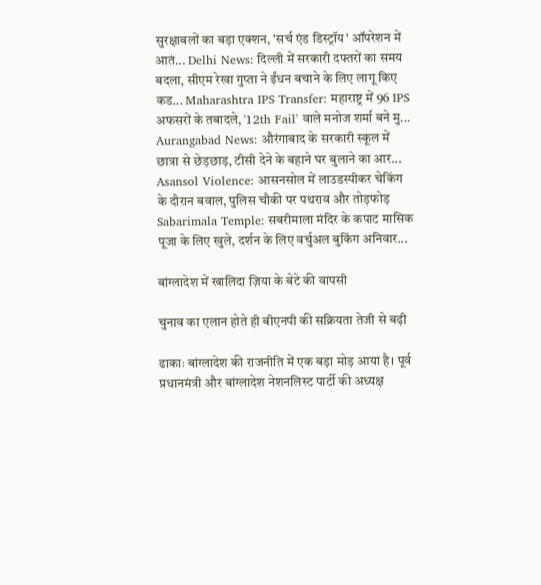सुरक्षाबलों का बड़ा एक्शन, 'सर्च एंड डिस्ट्रॉय' ऑपरेशन में आतं... Delhi News: दिल्ली में सरकारी दफ्तरों का समय बदला, सीएम रेखा गुप्ता ने ईंधन बचाने के लिए लागू किए कड... Maharashtra IPS Transfer: महाराष्ट्र में 96 IPS अफसरों के तबादले, '12th Fail' वाले मनोज शर्मा बने मु... Aurangabad News: औरंगाबाद के सरकारी स्कूल में छात्रा से छेड़छाड़, टीसी देने के बहाने घर बुलाने का आर... Asansol Violence: आसनसोल में लाउडस्पीकर चेकिंग के दौरान बवाल, पुलिस चौकी पर पथराव और तोड़फोड़ Sabarimala Temple: सबरीमाला मंदिर के कपाट मासिक पूजा के लिए खुले, दर्शन के लिए वर्चुअल बुकिंग अनिवार...

बांग्लादेश में खालिदा ज़िया के बेटे की वापसी

चुनाव का एलान होते ही बीएनपी की सक्रियता तेजी से बढ़ी

ढाकाः बांग्लादेश की राजनीति में एक बड़ा मोड़ आया है। पूर्व प्रधानमंत्री और बांग्लादेश नेशनलिस्ट पार्टी की अध्यक्ष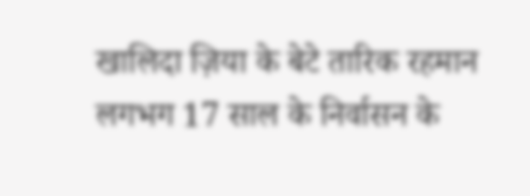खालिदा ज़िया के बेटे तारिक रहमान लगभग 17 साल के निर्वासन के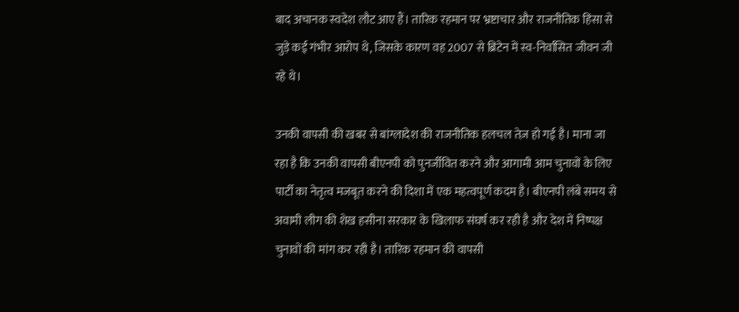बाद अचानक स्वदेश लौट आए हैं। तारिक रहमान पर भ्रष्टाचार और राजनीतिक हिंसा से जुड़े कई गंभीर आरोप थे, जिसके कारण वह 2007 से ब्रिटेन में स्व-निर्वासित जीवन जी रहे थे।

उनकी वापसी की खबर से बांग्लादेश की राजनीतिक हलचल तेज़ हो गई है। माना जा रहा है कि उनकी वापसी बीएनपी को पुनर्जीवित करने और आगामी आम चुनावों के लिए पार्टी का नेतृत्व मजबूत करने की दिशा में एक महत्वपूर्ण कदम है। बीएनपी लंबे समय से अवामी लीग की शेख हसीना सरकार के खिलाफ संघर्ष कर रही है और देश में निष्पक्ष चुनावों की मांग कर रही है। तारिक रहमान की वापसी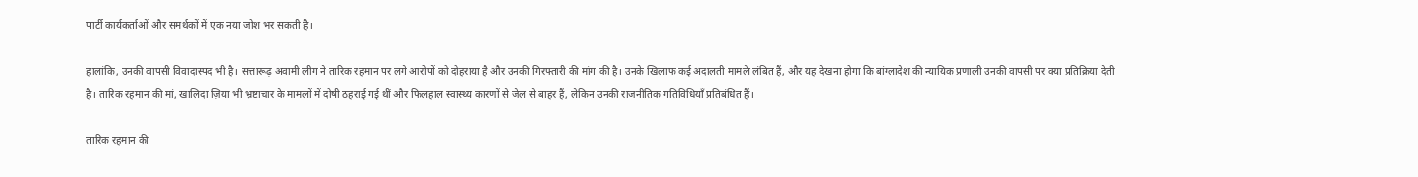पार्टी कार्यकर्ताओं और समर्थकों में एक नया जोश भर सकती है।

हालांकि, उनकी वापसी विवादास्पद भी है। सत्तारूढ़ अवामी लीग ने तारिक रहमान पर लगे आरोपों को दोहराया है और उनकी गिरफ्तारी की मांग की है। उनके खिलाफ कई अदालती मामले लंबित हैं, और यह देखना होगा कि बांग्लादेश की न्यायिक प्रणाली उनकी वापसी पर क्या प्रतिक्रिया देती है। तारिक रहमान की मां, खालिदा ज़िया भी भ्रष्टाचार के मामलों में दोषी ठहराई गई थीं और फिलहाल स्वास्थ्य कारणों से जेल से बाहर हैं, लेकिन उनकी राजनीतिक गतिविधियाँ प्रतिबंधित हैं।

तारिक रहमान की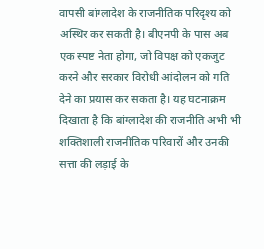वापसी बांग्लादेश के राजनीतिक परिदृश्य को अस्थिर कर सकती है। बीएनपी के पास अब एक स्पष्ट नेता होगा, जो विपक्ष को एकजुट करने और सरकार विरोधी आंदोलन को गति देने का प्रयास कर सकता है। यह घटनाक्रम दिखाता है कि बांग्लादेश की राजनीति अभी भी शक्तिशाली राजनीतिक परिवारों और उनकी सत्ता की लड़ाई के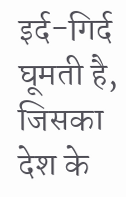इर्द-गिर्द घूमती है, जिसका देश के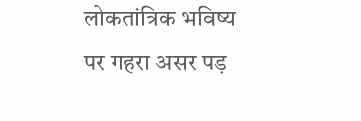लोकतांत्रिक भविष्य पर गहरा असर पड़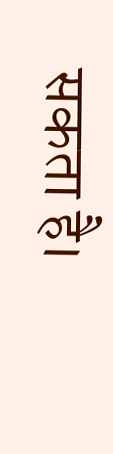सकता है।